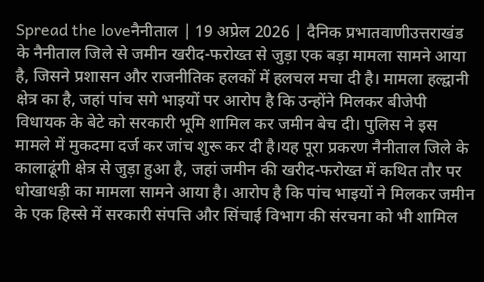Spread the loveनैनीताल | 19 अप्रेल 2026 | दैनिक प्रभातवाणीउत्तराखंड के नैनीताल जिले से जमीन खरीद-फरोख्त से जुड़ा एक बड़ा मामला सामने आया है, जिसने प्रशासन और राजनीतिक हलकों में हलचल मचा दी है। मामला हल्द्वानी क्षेत्र का है, जहां पांच सगे भाइयों पर आरोप है कि उन्होंने मिलकर बीजेपी विधायक के बेटे को सरकारी भूमि शामिल कर जमीन बेच दी। पुलिस ने इस मामले में मुकदमा दर्ज कर जांच शुरू कर दी है।यह पूरा प्रकरण नैनीताल जिले के कालाढूंगी क्षेत्र से जुड़ा हुआ है, जहां जमीन की खरीद-फरोख्त में कथित तौर पर धोखाधड़ी का मामला सामने आया है। आरोप है कि पांच भाइयों ने मिलकर जमीन के एक हिस्से में सरकारी संपत्ति और सिंचाई विभाग की संरचना को भी शामिल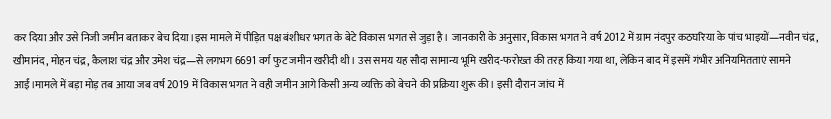कर दिया और उसे निजी जमीन बताकर बेच दिया।इस मामले में पीड़ित पक्ष बंशीधर भगत के बेटे विकास भगत से जुड़ा है। जानकारी के अनुसार, विकास भगत ने वर्ष 2012 में ग्राम नंदपुर कठघरिया के पांच भाइयों—नवीन चंद्र, खीमानंद, मोहन चंद्र, कैलाश चंद्र और उमेश चंद्र—से लगभग 6691 वर्ग फुट जमीन खरीदी थी। उस समय यह सौदा सामान्य भूमि खरीद-फरोख्त की तरह किया गया था, लेकिन बाद में इसमें गंभीर अनियमितताएं सामने आईं।मामले में बड़ा मोड़ तब आया जब वर्ष 2019 में विकास भगत ने वही जमीन आगे किसी अन्य व्यक्ति को बेचने की प्रक्रिया शुरू की। इसी दौरान जांच में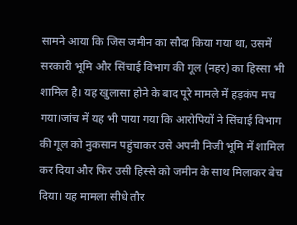सामने आया कि जिस जमीन का सौदा किया गया था, उसमें सरकारी भूमि और सिंचाई विभाग की गूल (नहर) का हिस्सा भी शामिल है। यह खुलासा होने के बाद पूरे मामले में हड़कंप मच गया।जांच में यह भी पाया गया कि आरोपियों ने सिंचाई विभाग की गूल को नुकसान पहुंचाकर उसे अपनी निजी भूमि में शामिल कर दिया और फिर उसी हिस्से को जमीन के साथ मिलाकर बेच दिया। यह मामला सीधे तौर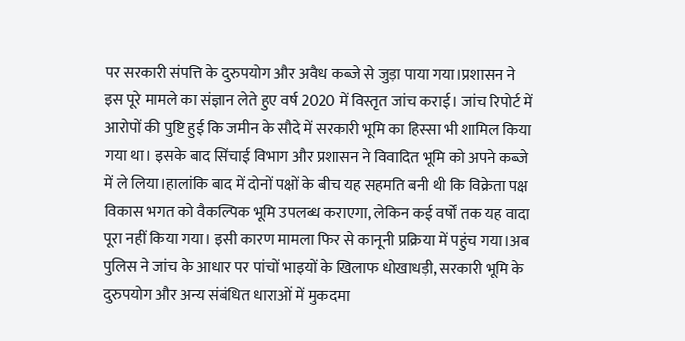पर सरकारी संपत्ति के दुरुपयोग और अवैध कब्जे से जुड़ा पाया गया।प्रशासन ने इस पूरे मामले का संज्ञान लेते हुए वर्ष 2020 में विस्तृत जांच कराई। जांच रिपोर्ट में आरोपों की पुष्टि हुई कि जमीन के सौदे में सरकारी भूमि का हिस्सा भी शामिल किया गया था। इसके बाद सिंचाई विभाग और प्रशासन ने विवादित भूमि को अपने कब्जे में ले लिया।हालांकि बाद में दोनों पक्षों के बीच यह सहमति बनी थी कि विक्रेता पक्ष विकास भगत को वैकल्पिक भूमि उपलब्ध कराएगा, लेकिन कई वर्षों तक यह वादा पूरा नहीं किया गया। इसी कारण मामला फिर से कानूनी प्रक्रिया में पहुंच गया।अब पुलिस ने जांच के आधार पर पांचों भाइयों के खिलाफ धोखाधड़ी, सरकारी भूमि के दुरुपयोग और अन्य संबंधित धाराओं में मुकदमा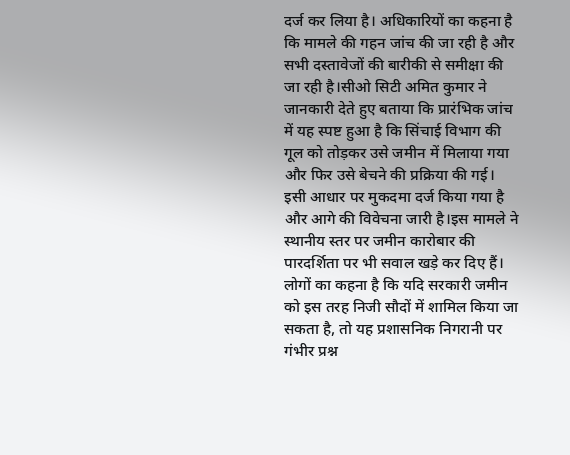दर्ज कर लिया है। अधिकारियों का कहना है कि मामले की गहन जांच की जा रही है और सभी दस्तावेजों की बारीकी से समीक्षा की जा रही है।सीओ सिटी अमित कुमार ने जानकारी देते हुए बताया कि प्रारंभिक जांच में यह स्पष्ट हुआ है कि सिंचाई विभाग की गूल को तोड़कर उसे जमीन में मिलाया गया और फिर उसे बेचने की प्रक्रिया की गई। इसी आधार पर मुकदमा दर्ज किया गया है और आगे की विवेचना जारी है।इस मामले ने स्थानीय स्तर पर जमीन कारोबार की पारदर्शिता पर भी सवाल खड़े कर दिए हैं। लोगों का कहना है कि यदि सरकारी जमीन को इस तरह निजी सौदों में शामिल किया जा सकता है, तो यह प्रशासनिक निगरानी पर गंभीर प्रश्न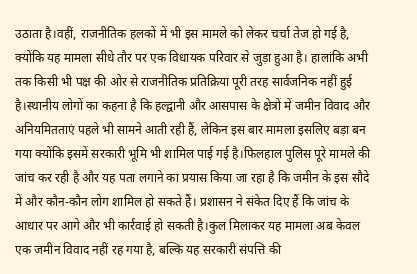उठाता है।वहीं, राजनीतिक हलकों में भी इस मामले को लेकर चर्चा तेज हो गई है, क्योंकि यह मामला सीधे तौर पर एक विधायक परिवार से जुड़ा हुआ है। हालांकि अभी तक किसी भी पक्ष की ओर से राजनीतिक प्रतिक्रिया पूरी तरह सार्वजनिक नहीं हुई है।स्थानीय लोगों का कहना है कि हल्द्वानी और आसपास के क्षेत्रों में जमीन विवाद और अनियमितताएं पहले भी सामने आती रही हैं, लेकिन इस बार मामला इसलिए बड़ा बन गया क्योंकि इसमें सरकारी भूमि भी शामिल पाई गई है।फिलहाल पुलिस पूरे मामले की जांच कर रही है और यह पता लगाने का प्रयास किया जा रहा है कि जमीन के इस सौदे में और कौन-कौन लोग शामिल हो सकते हैं। प्रशासन ने संकेत दिए हैं कि जांच के आधार पर आगे और भी कार्रवाई हो सकती है।कुल मिलाकर यह मामला अब केवल एक जमीन विवाद नहीं रह गया है, बल्कि यह सरकारी संपत्ति की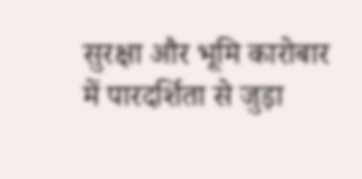सुरक्षा और भूमि कारोबार में पारदर्शिता से जुड़ा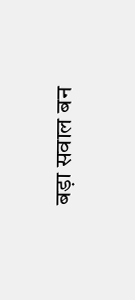बड़ा सवाल बन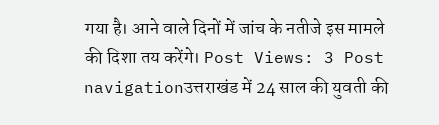गया है। आने वाले दिनों में जांच के नतीजे इस मामले की दिशा तय करेंगे। Post Views: 3 Post navigationउत्तराखंड में 24 साल की युवती की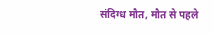संदिग्ध मौत, मौत से पहले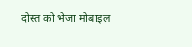दोस्त को भेजा मोबाइल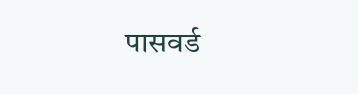पासवर्ड